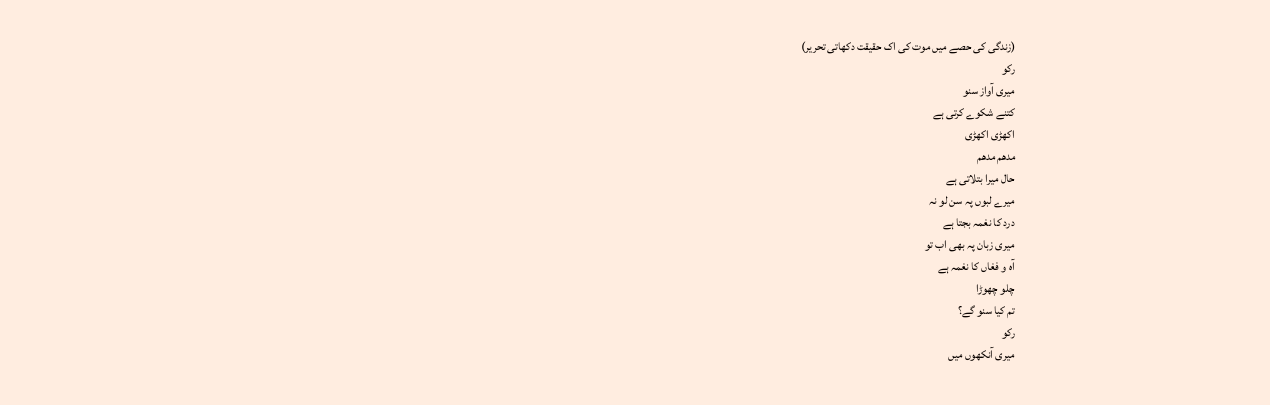(زندگی کی حصے میں موت کی اک حقیقت دکھاتی تحریر)
رکو
میری آواز سنو
کتنے شکوے کرتی ہے
اکھڑی اکھڑی
مدھم مدھم
حال میرا بتلاتی ہے
میرے لبوں پہ سن لو نہ
درد کا نغمہ بجتا ہے
میری زبان پہ بھی اب تو
آہ و فغاں کا نغمہ ہے
چلو چھوڑا
تم کیا سنو گے؟
رکو
میری آنکھوں میں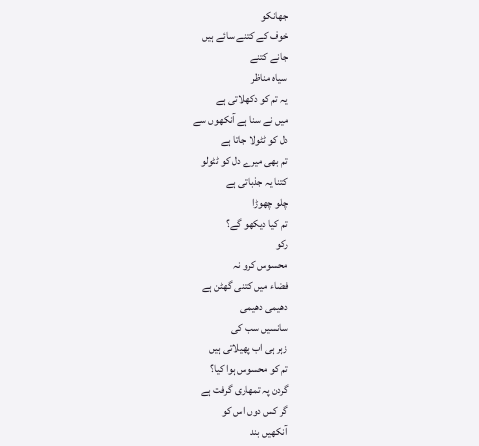جھانکو
خوف کے کتنے سائے ہیں
جانے کتنے
سیاہ مناظر
یہ تم کو دکھلاتی ہے
میں نے سنا ہے آنکھوں سے
دل کو ٹٹولا جاتا ہے
تم بھی میرے دل کو ٹٹولو
کتنا یہ جذباتی ہے
چلو چھوڑا
تم کیا دیکھو گے؟
رکو
محسوس کرو نہ
فضاء میں کتنی گھٹن ہے
دھیمی دھیمی
سانسیں سب کی
زہر ہی اب پھیلاتی ہیں
تم کو محسوس ہوا کیا؟
گردن پہ تمھاری گرفت ہے
گر کس دوں اس کو
آنکھیں بند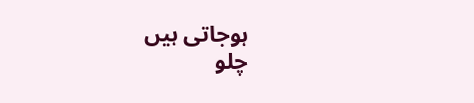ہوجاتی ہیں
چلو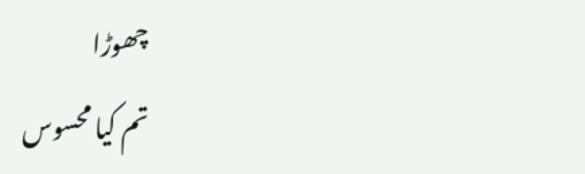چھوڑا
تم کیا محسوس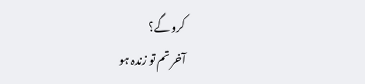کرو گے؟
آخر تم تو زندہ ہو